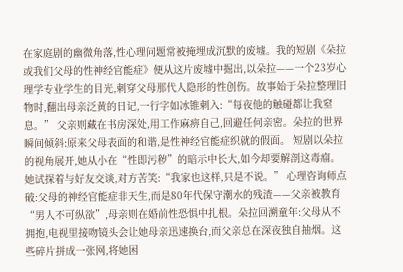在家庭剧的幽微角落,性心理问题常被掩埋成沉默的废墟。我的短剧《朵拉或我们父母的性神经官能症》便从这片废墟中掘出,以朵拉——一个23岁心理学专业学生的目光,刺穿父母那代人隐形的性创伤。故事始于朵拉整理旧物时,翻出母亲泛黄的日记,一行字如冰锥刺入:“每夜他的触碰都让我窒息。” 父亲则藏在书房深处,用工作麻痹自己,回避任何亲密。朵拉的世界瞬间倾斜:原来父母表面的和谐,是性神经官能症织就的假面。 短剧以朵拉的视角展开,她从小在“性即污秽”的暗示中长大,如今却要解剖这毒瘤。她试探着与好友交谈,对方苦笑:“我家也这样,只是不说。” 心理咨询师点破:父母的神经官能症非天生,而是80年代保守潮水的残渣——父亲被教育“男人不可纵欲”,母亲则在婚前性恐惧中扎根。朵拉回溯童年:父母从不拥抱,电视里接吻镜头会让她母亲迅速换台,而父亲总在深夜独自抽烟。这些碎片拼成一张网,将她困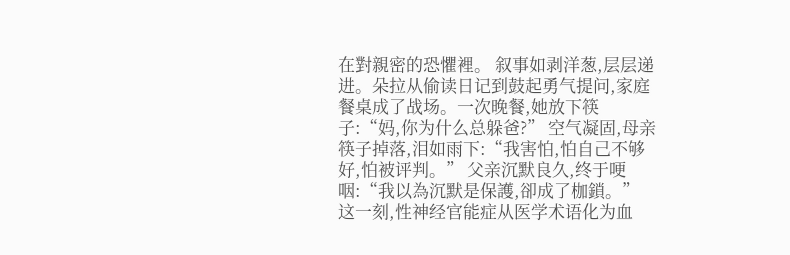在對親密的恐懼裡。 叙事如剥洋葱,层层递进。朵拉从偷读日记到鼓起勇气提问,家庭餐桌成了战场。一次晚餐,她放下筷子:“妈,你为什么总躲爸?” 空气凝固,母亲筷子掉落,泪如雨下:“我害怕,怕自己不够好,怕被评判。” 父亲沉默良久,终于哽咽:“我以為沉默是保護,卻成了枷鎖。” 这一刻,性神经官能症从医学术语化为血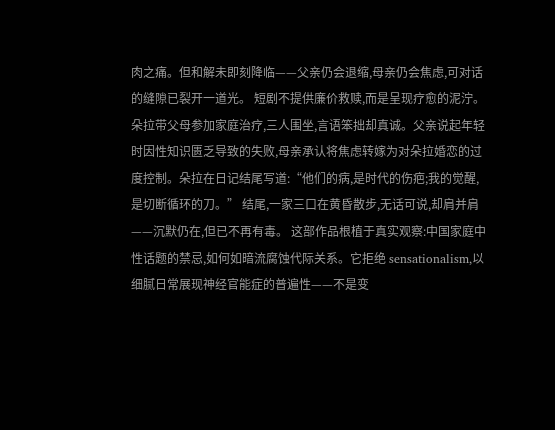肉之痛。但和解未即刻降临——父亲仍会退缩,母亲仍会焦虑,可对话的缝隙已裂开一道光。 短剧不提供廉价救赎,而是呈现疗愈的泥泞。朵拉带父母参加家庭治疗,三人围坐,言语笨拙却真诚。父亲说起年轻时因性知识匮乏导致的失败,母亲承认将焦虑转嫁为对朵拉婚恋的过度控制。朵拉在日记结尾写道:“他们的病,是时代的伤疤;我的觉醒,是切断循环的刀。” 结尾,一家三口在黄昏散步,无话可说,却肩并肩——沉默仍在,但已不再有毒。 这部作品根植于真实观察:中国家庭中性话题的禁忌,如何如暗流腐蚀代际关系。它拒绝 sensationalism,以细腻日常展现神经官能症的普遍性——不是变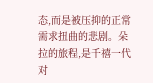态,而是被压抑的正常需求扭曲的悲剧。朵拉的旅程,是千禧一代对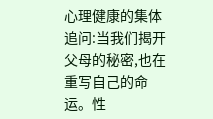心理健康的集体追问:当我们揭开父母的秘密,也在重写自己的命运。性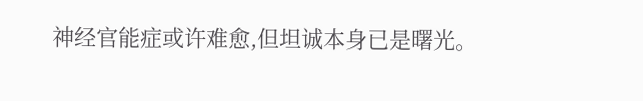神经官能症或许难愈,但坦诚本身已是曙光。